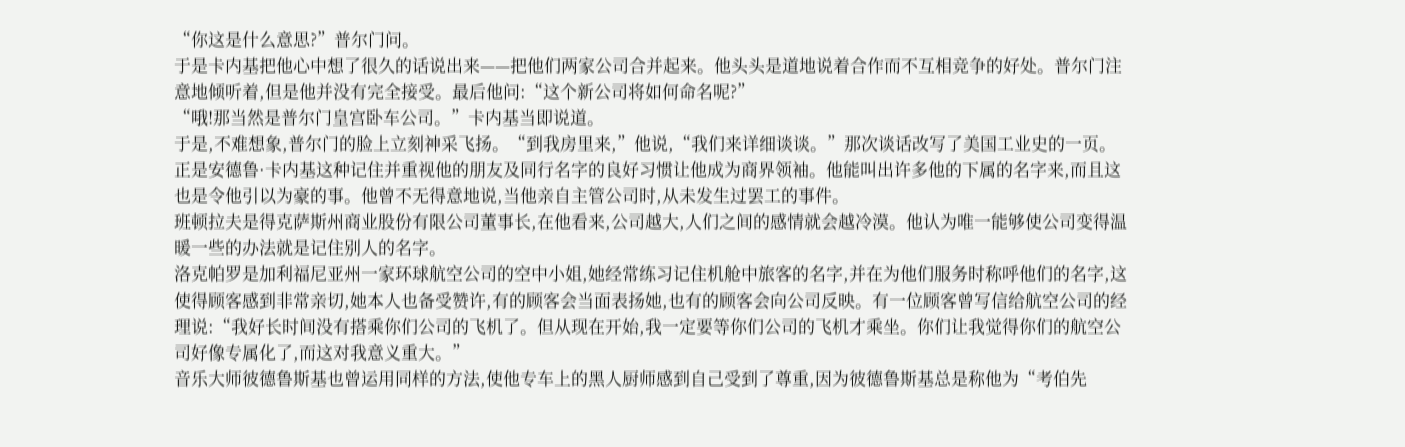“你这是什么意思?”普尔门问。
于是卡内基把他心中想了很久的话说出来——把他们两家公司合并起来。他头头是道地说着合作而不互相竞争的好处。普尔门注意地倾听着,但是他并没有完全接受。最后他问:“这个新公司将如何命名呢?”
“哦!那当然是普尔门皇宫卧车公司。”卡内基当即说道。
于是,不难想象,普尔门的脸上立刻神采飞扬。“到我房里来,”他说,“我们来详细谈谈。”那次谈话改写了美国工业史的一页。
正是安德鲁·卡内基这种记住并重视他的朋友及同行名字的良好习惯让他成为商界领袖。他能叫出许多他的下属的名字来,而且这也是令他引以为豪的事。他曾不无得意地说,当他亲自主管公司时,从未发生过罢工的事件。
班顿拉夫是得克萨斯州商业股份有限公司董事长,在他看来,公司越大,人们之间的感情就会越冷漠。他认为唯一能够使公司变得温暖一些的办法就是记住别人的名字。
洛克帕罗是加利福尼亚州一家环球航空公司的空中小姐,她经常练习记住机舱中旅客的名字,并在为他们服务时称呼他们的名字,这使得顾客感到非常亲切,她本人也备受赞许,有的顾客会当面表扬她,也有的顾客会向公司反映。有一位顾客曾写信给航空公司的经理说:“我好长时间没有搭乘你们公司的飞机了。但从现在开始,我一定要等你们公司的飞机才乘坐。你们让我觉得你们的航空公司好像专属化了,而这对我意义重大。”
音乐大师彼德鲁斯基也曾运用同样的方法,使他专车上的黑人厨师感到自己受到了尊重,因为彼德鲁斯基总是称他为“考伯先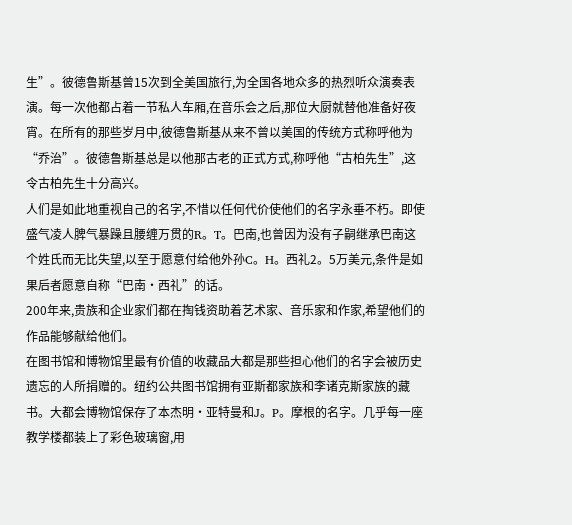生”。彼德鲁斯基曾15次到全美国旅行,为全国各地众多的热烈听众演奏表演。每一次他都占着一节私人车厢,在音乐会之后,那位大厨就替他准备好夜宵。在所有的那些岁月中,彼德鲁斯基从来不曾以美国的传统方式称呼他为“乔治”。彼德鲁斯基总是以他那古老的正式方式,称呼他“古柏先生”,这令古柏先生十分高兴。
人们是如此地重视自己的名字,不惜以任何代价使他们的名字永垂不朽。即使盛气凌人脾气暴躁且腰缠万贯的R。T。巴南,也曾因为没有子嗣继承巴南这个姓氏而无比失望,以至于愿意付给他外孙C。H。西礼2。5万美元,条件是如果后者愿意自称“巴南·西礼”的话。
200年来,贵族和企业家们都在掏钱资助着艺术家、音乐家和作家,希望他们的作品能够献给他们。
在图书馆和博物馆里最有价值的收藏品大都是那些担心他们的名字会被历史遗忘的人所捐赠的。纽约公共图书馆拥有亚斯都家族和李诸克斯家族的藏书。大都会博物馆保存了本杰明·亚特曼和J。P。摩根的名字。几乎每一座教学楼都装上了彩色玻璃窗,用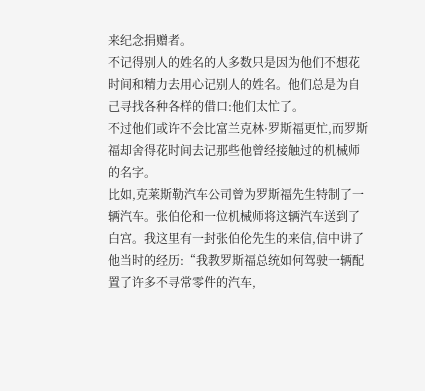来纪念捐赠者。
不记得别人的姓名的人多数只是因为他们不想花时间和精力去用心记别人的姓名。他们总是为自己寻找各种各样的借口:他们太忙了。
不过他们或许不会比富兰克林·罗斯福更忙,而罗斯福却舍得花时间去记那些他曾经接触过的机械师的名字。
比如,克莱斯勒汽车公司曾为罗斯福先生特制了一辆汽车。张伯伦和一位机械师将这辆汽车送到了白宫。我这里有一封张伯伦先生的来信,信中讲了他当时的经历:“我教罗斯福总统如何驾驶一辆配置了许多不寻常零件的汽车,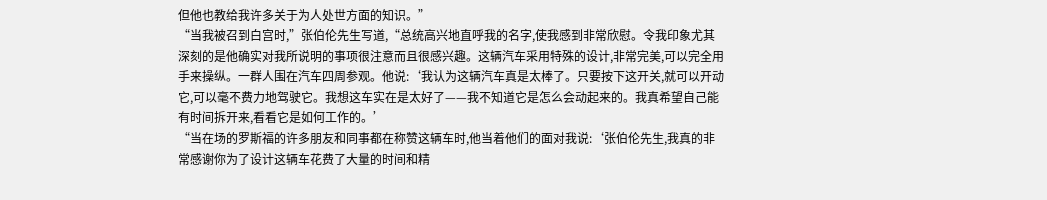但他也教给我许多关于为人处世方面的知识。”
“当我被召到白宫时,”张伯伦先生写道,“总统高兴地直呼我的名字,使我感到非常欣慰。令我印象尤其深刻的是他确实对我所说明的事项很注意而且很感兴趣。这辆汽车采用特殊的设计,非常完美,可以完全用手来操纵。一群人围在汽车四周参观。他说:‘我认为这辆汽车真是太棒了。只要按下这开关,就可以开动它,可以毫不费力地驾驶它。我想这车实在是太好了——我不知道它是怎么会动起来的。我真希望自己能有时间拆开来,看看它是如何工作的。’
“当在场的罗斯福的许多朋友和同事都在称赞这辆车时,他当着他们的面对我说:‘张伯伦先生,我真的非常感谢你为了设计这辆车花费了大量的时间和精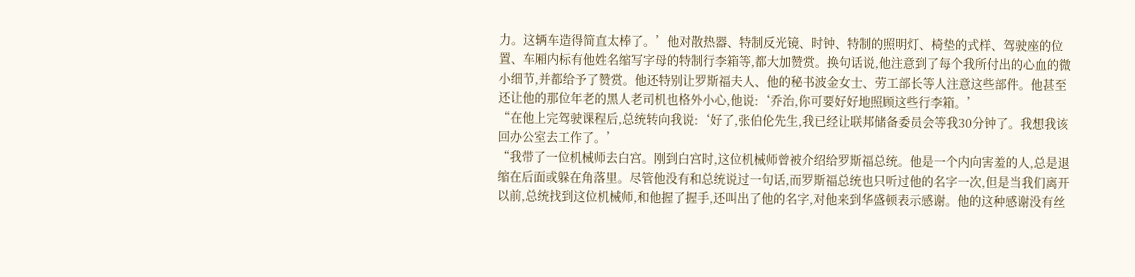力。这辆车造得简直太棒了。’他对散热器、特制反光镜、时钟、特制的照明灯、椅垫的式样、驾驶座的位置、车厢内标有他姓名缩写字母的特制行李箱等,都大加赞赏。换句话说,他注意到了每个我所付出的心血的微小细节,并都给予了赞赏。他还特别让罗斯福夫人、他的秘书波金女士、劳工部长等人注意这些部件。他甚至还让他的那位年老的黑人老司机也格外小心,他说:‘乔治,你可要好好地照顾这些行李箱。’
“在他上完驾驶课程后,总统转向我说:‘好了,张伯伦先生,我已经让联邦储备委员会等我30分钟了。我想我该回办公室去工作了。’
“我带了一位机械师去白宫。刚到白宫时,这位机械师曾被介绍给罗斯福总统。他是一个内向害羞的人,总是退缩在后面或躲在角落里。尽管他没有和总统说过一句话,而罗斯福总统也只听过他的名字一次,但是当我们离开以前,总统找到这位机械师,和他握了握手,还叫出了他的名字,对他来到华盛顿表示感谢。他的这种感谢没有丝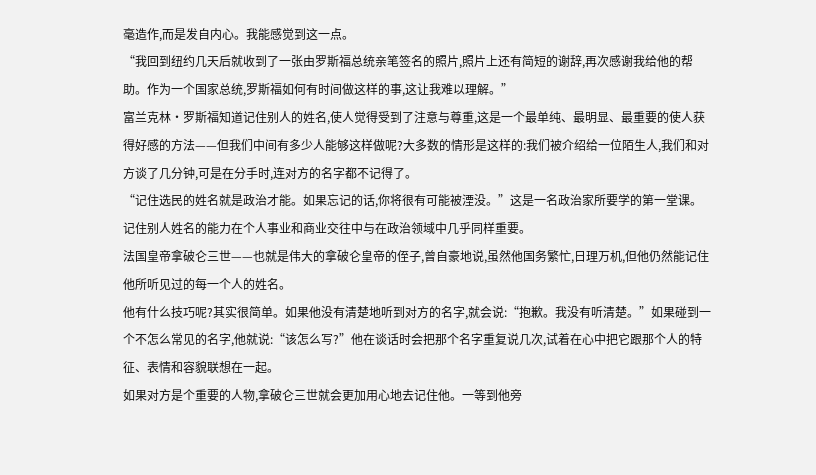毫造作,而是发自内心。我能感觉到这一点。
“我回到纽约几天后就收到了一张由罗斯福总统亲笔签名的照片,照片上还有简短的谢辞,再次感谢我给他的帮助。作为一个国家总统,罗斯福如何有时间做这样的事,这让我难以理解。”
富兰克林·罗斯福知道记住别人的姓名,使人觉得受到了注意与尊重,这是一个最单纯、最明显、最重要的使人获得好感的方法——但我们中间有多少人能够这样做呢?大多数的情形是这样的:我们被介绍给一位陌生人,我们和对方谈了几分钟,可是在分手时,连对方的名字都不记得了。
“记住选民的姓名就是政治才能。如果忘记的话,你将很有可能被湮没。”这是一名政治家所要学的第一堂课。
记住别人姓名的能力在个人事业和商业交往中与在政治领域中几乎同样重要。
法国皇帝拿破仑三世——也就是伟大的拿破仑皇帝的侄子,曾自豪地说,虽然他国务繁忙,日理万机,但他仍然能记住他所听见过的每一个人的姓名。
他有什么技巧呢?其实很简单。如果他没有清楚地听到对方的名字,就会说:“抱歉。我没有听清楚。”如果碰到一个不怎么常见的名字,他就说:“该怎么写?”他在谈话时会把那个名字重复说几次,试着在心中把它跟那个人的特征、表情和容貌联想在一起。
如果对方是个重要的人物,拿破仑三世就会更加用心地去记住他。一等到他旁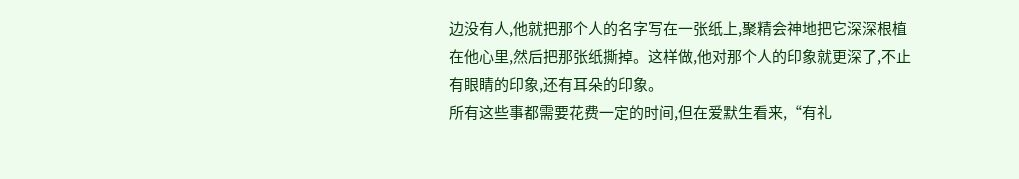边没有人,他就把那个人的名字写在一张纸上,聚精会神地把它深深根植在他心里,然后把那张纸撕掉。这样做,他对那个人的印象就更深了,不止有眼睛的印象,还有耳朵的印象。
所有这些事都需要花费一定的时间,但在爱默生看来,“有礼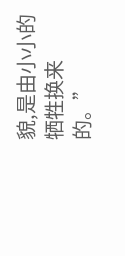貌,是由小小的牺牲换来的。”